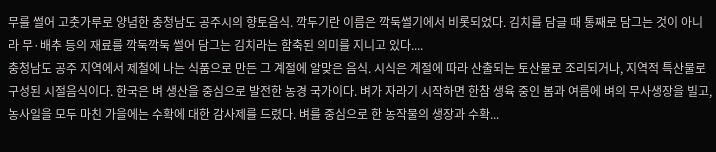무를 썰어 고춧가루로 양념한 충청남도 공주시의 향토음식. 깍두기란 이름은 깍둑썰기에서 비롯되었다. 김치를 담글 때 통째로 담그는 것이 아니라 무·배추 등의 재료를 깍둑깍둑 썰어 담그는 김치라는 함축된 의미를 지니고 있다....
충청남도 공주 지역에서 제철에 나는 식품으로 만든 그 계절에 알맞은 음식. 시식은 계절에 따라 산출되는 토산물로 조리되거나, 지역적 특산물로 구성된 시절음식이다. 한국은 벼 생산을 중심으로 발전한 농경 국가이다. 벼가 자라기 시작하면 한참 생육 중인 봄과 여름에 벼의 무사생장을 빌고, 농사일을 모두 마친 가을에는 수확에 대한 감사제를 드렸다. 벼를 중심으로 한 농작물의 생장과 수확...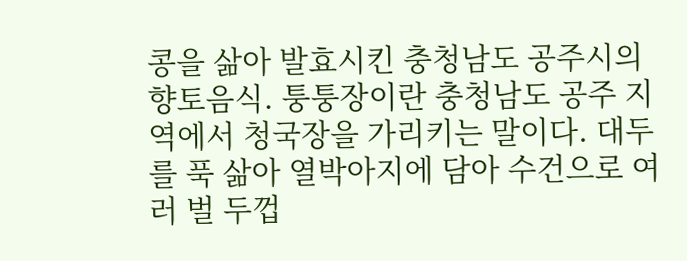콩을 삶아 발효시킨 충청남도 공주시의 향토음식. 퉁퉁장이란 충청남도 공주 지역에서 청국장을 가리키는 말이다. 대두를 푹 삶아 열박아지에 담아 수건으로 여러 벌 두껍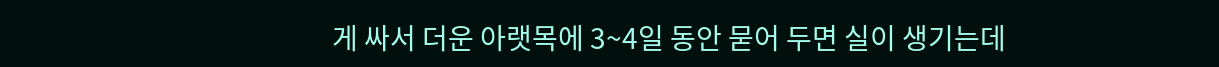게 싸서 더운 아랫목에 3~4일 동안 묻어 두면 실이 생기는데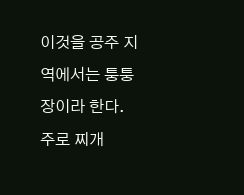이것을 공주 지역에서는 퉁퉁장이라 한다. 주로 찌개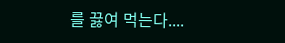를 끓여 먹는다....